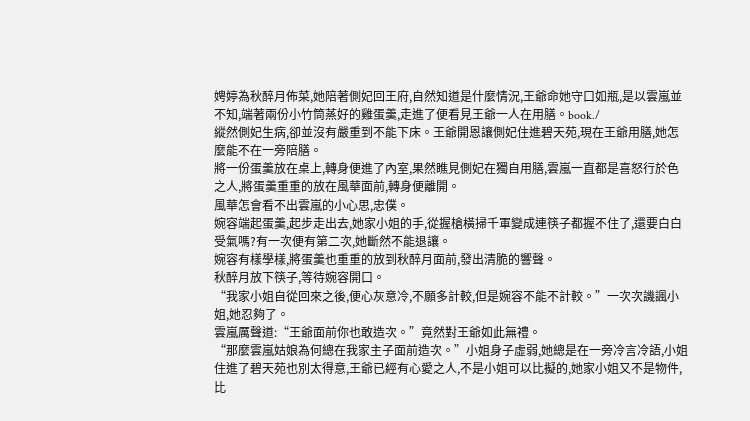娉婷為秋醉月佈菜,她陪著側妃回王府,自然知道是什麼情況,王爺命她守口如瓶,是以雲嵐並不知,端著兩份小竹筒蒸好的雞蛋羹,走進了便看見王爺一人在用膳。book./
縱然側妃生病,卻並沒有嚴重到不能下床。王爺開恩讓側妃住進碧天苑,現在王爺用膳,她怎麼能不在一旁陪膳。
將一份蛋羹放在桌上,轉身便進了內室,果然瞧見側妃在獨自用膳,雲嵐一直都是喜怒行於色之人,將蛋羹重重的放在風華面前,轉身便離開。
風華怎會看不出雲嵐的小心思,忠僕。
婉容端起蛋羹,起步走出去,她家小姐的手,從握槍橫掃千軍變成連筷子都握不住了,還要白白受氣嗎?有一次便有第二次,她斷然不能退讓。
婉容有樣學樣,將蛋羹也重重的放到秋醉月面前,發出清脆的響聲。
秋醉月放下筷子,等待婉容開口。
“我家小姐自從回來之後,便心灰意冷,不願多計較,但是婉容不能不計較。”一次次譏諷小姐,她忍夠了。
雲嵐厲聲道:“王爺面前你也敢造次。”竟然對王爺如此無禮。
“那麼雲嵐姑娘為何總在我家主子面前造次。”小姐身子虛弱,她總是在一旁冷言冷語,小姐住進了碧天苑也別太得意,王爺已經有心愛之人,不是小姐可以比擬的,她家小姐又不是物件,比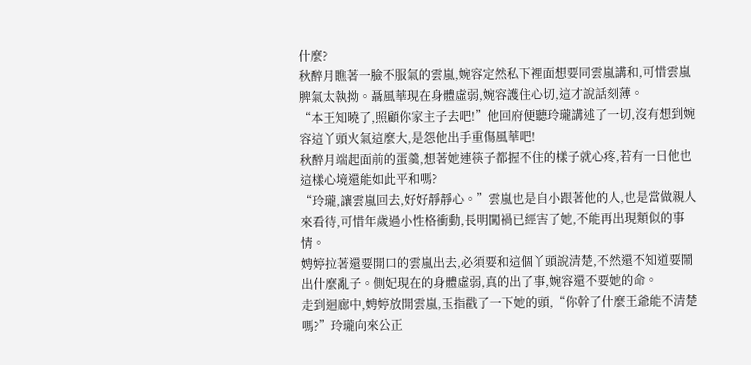什麼?
秋醉月瞧著一臉不服氣的雲嵐,婉容定然私下裡面想要同雲嵐講和,可惜雲嵐脾氣太執拗。聶風華現在身體虛弱,婉容護住心切,這才說話刻薄。
“本王知曉了,照顧你家主子去吧!”他回府便聽玲瓏講述了一切,沒有想到婉容這丫頭火氣這麼大,是怨他出手重傷風華吧!
秋醉月端起面前的蛋羹,想著她連筷子都握不住的樣子就心疼,若有一日他也這樣心境還能如此平和嗎?
“玲瓏,讓雲嵐回去,好好靜靜心。”雲嵐也是自小跟著他的人,也是當做親人來看待,可惜年歲過小性格衝動,長明闖禍已經害了她,不能再出現類似的事情。
娉婷拉著還要開口的雲嵐出去,必須要和這個丫頭說清楚,不然還不知道要鬧出什麼亂子。側妃現在的身體虛弱,真的出了事,婉容還不要她的命。
走到迴廊中,娉婷放開雲嵐,玉指戳了一下她的頭,“你幹了什麼王爺能不清楚嗎?”玲瓏向來公正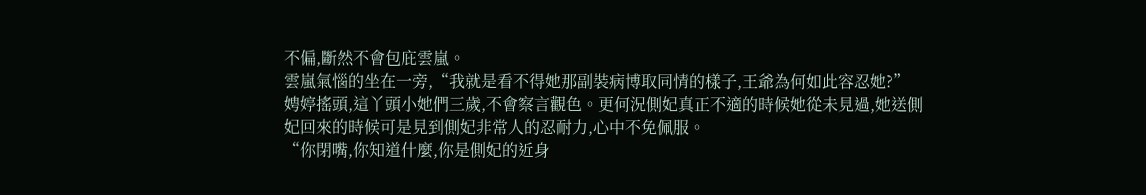不偏,斷然不會包庇雲嵐。
雲嵐氣惱的坐在一旁,“我就是看不得她那副裝病博取同情的樣子,王爺為何如此容忍她?”
娉婷搖頭,這丫頭小她們三歲,不會察言觀色。更何況側妃真正不適的時候她從未見過,她送側妃回來的時候可是見到側妃非常人的忍耐力,心中不免佩服。
“你閉嘴,你知道什麼,你是側妃的近身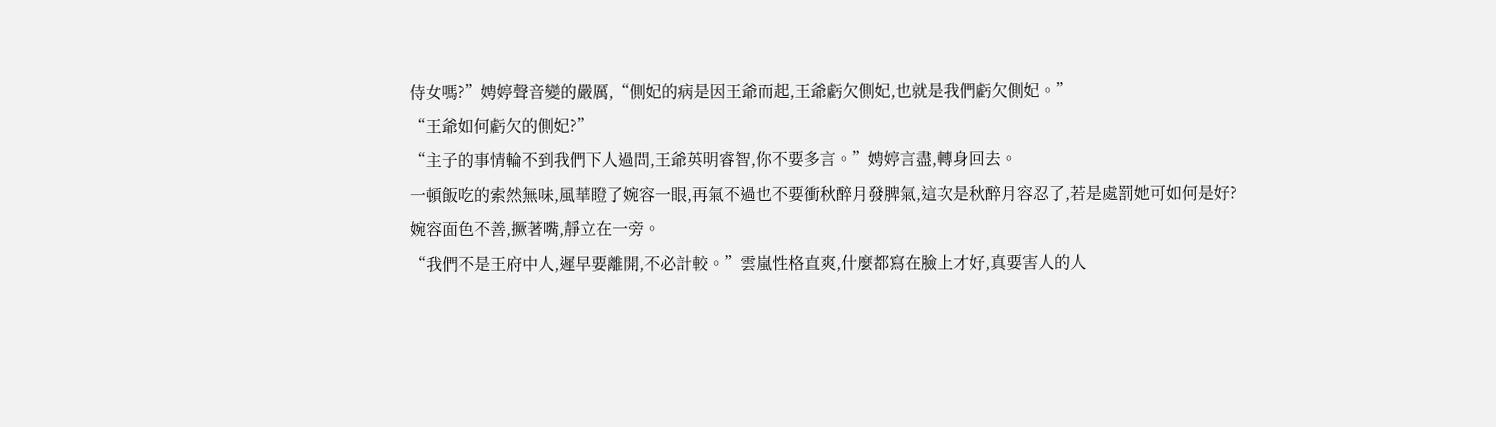侍女嗎?”娉婷聲音變的嚴厲,“側妃的病是因王爺而起,王爺虧欠側妃,也就是我們虧欠側妃。”
“王爺如何虧欠的側妃?”
“主子的事情輪不到我們下人過問,王爺英明睿智,你不要多言。”娉婷言盡,轉身回去。
一頓飯吃的索然無味,風華瞪了婉容一眼,再氣不過也不要衝秋醉月發脾氣,這次是秋醉月容忍了,若是處罰她可如何是好?
婉容面色不善,撅著嘴,靜立在一旁。
“我們不是王府中人,遲早要離開,不必計較。”雲嵐性格直爽,什麼都寫在臉上才好,真要害人的人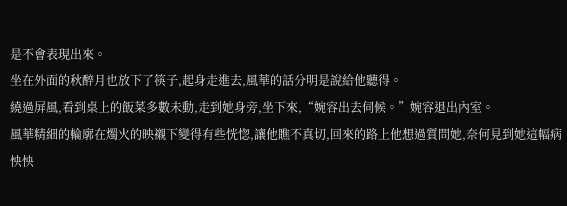是不會表現出來。
坐在外面的秋醉月也放下了筷子,起身走進去,風華的話分明是說給他聽得。
繞過屏風,看到桌上的飯菜多數未動,走到她身旁,坐下來,“婉容出去伺候。”婉容退出內室。
風華精細的輪廓在燭火的映襯下變得有些恍惚,讓他瞧不真切,回來的路上他想過質問她,奈何見到她這幅病怏怏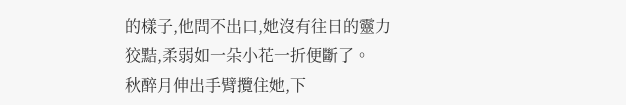的樣子,他問不出口,她沒有往日的靈力狡黠,柔弱如一朵小花一折便斷了。
秋醉月伸出手臂攬住她,下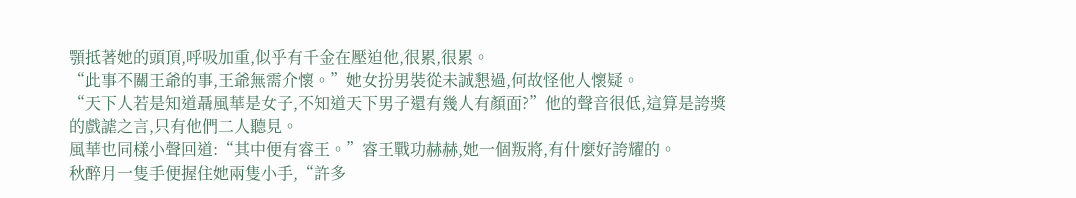顎抵著她的頭頂,呼吸加重,似乎有千金在壓迫他,很累,很累。
“此事不關王爺的事,王爺無需介懷。”她女扮男裝從未誠懇過,何故怪他人懷疑。
“天下人若是知道聶風華是女子,不知道天下男子還有幾人有顏面?”他的聲音很低,這算是誇獎的戲謔之言,只有他們二人聽見。
風華也同樣小聲回道:“其中便有睿王。”睿王戰功赫赫,她一個叛將,有什麼好誇耀的。
秋醉月一隻手便握住她兩隻小手,“許多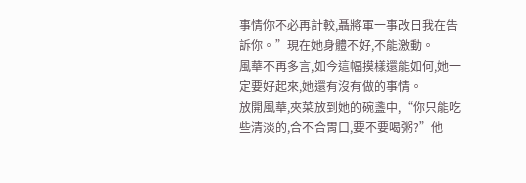事情你不必再計較,聶將軍一事改日我在告訴你。”現在她身體不好,不能激動。
風華不再多言,如今這幅摸樣還能如何,她一定要好起來,她還有沒有做的事情。
放開風華,夾菜放到她的碗盞中,“你只能吃些清淡的,合不合胃口,要不要喝粥?”他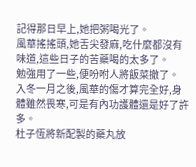記得那日早上,她把粥喝光了。
風華搖搖頭,她舌尖發麻,吃什麼都沒有味道,這些日子的苦藥喝的太多了。
勉強用了一些,便吩咐人將飯菜撤了。
入冬一月之後,風華的傷才算完全好,身體雖然畏寒,可是有內功護體還是好了許多。
杜子恆將新配製的藥丸放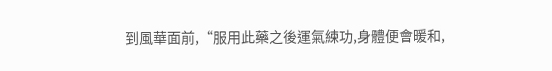到風華面前,“服用此藥之後運氣練功,身體便會暖和,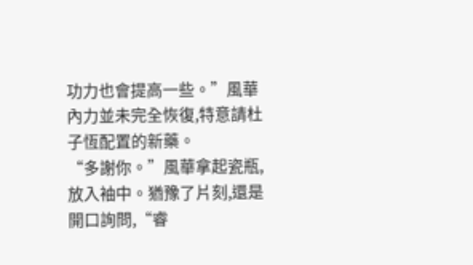功力也會提高一些。”風華內力並未完全恢復,特意請杜子恆配置的新藥。
“多謝你。”風華拿起瓷瓶,放入袖中。猶豫了片刻,還是開口詢問,“睿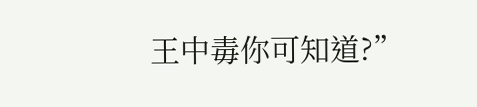王中毒你可知道?”